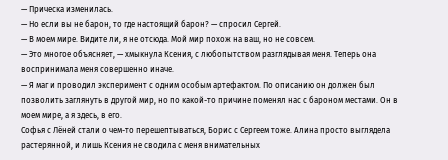— Прическа изменилась.
— Но если вы не барон, то где настоящий барон? — спросил Сергей.
— В моем мире. Видите ли, я не отсюда. Мой мир похож на ваш, но не совсем.
— Это многое объясняет, — хмыкнула Ксения, с любопытством разглядывая меня. Теперь она воспринимала меня совершенно иначе.
— Я маг и проводил эксперимент с одним особым артефактом. По описанию он должен был позволить заглянуть в другой мир, но по какой-то причине поменял нас с бароном местами. Он в моем мире, а я здесь, в его.
Софья с Лёней стали о чем-то перешептываться, Борис с Сергеем тоже. Алина просто выглядела растерянной, и лишь Ксения не сводила с меня внимательных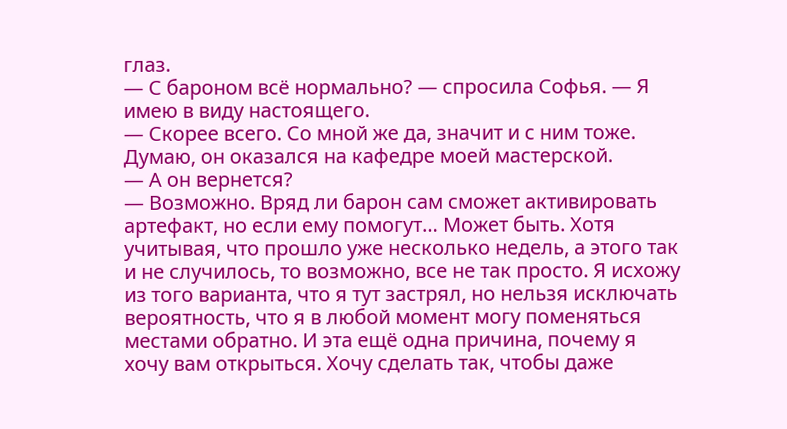глаз.
— С бароном всё нормально? — спросила Софья. — Я имею в виду настоящего.
— Скорее всего. Со мной же да, значит и с ним тоже. Думаю, он оказался на кафедре моей мастерской.
— А он вернется?
— Возможно. Вряд ли барон сам сможет активировать артефакт, но если ему помогут… Может быть. Хотя учитывая, что прошло уже несколько недель, а этого так и не случилось, то возможно, все не так просто. Я исхожу из того варианта, что я тут застрял, но нельзя исключать вероятность, что я в любой момент могу поменяться местами обратно. И эта ещё одна причина, почему я хочу вам открыться. Хочу сделать так, чтобы даже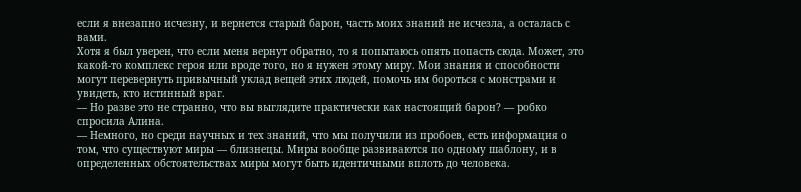если я внезапно исчезну, и вернется старый барон, часть моих знаний не исчезла, а осталась с вами.
Хотя я был уверен, что если меня вернут обратно, то я попытаюсь опять попасть сюда. Может, это какой-то комплекс героя или вроде того, но я нужен этому миру. Мои знания и способности могут перевернуть привычный уклад вещей этих людей, помочь им бороться с монстрами и увидеть, кто истинный враг.
— Но разве это не странно, что вы выглядите практически как настоящий барон? — робко спросила Алина.
— Немного, но среди научных и тех знаний, что мы получили из пробоев, есть информация о том, что существуют миры — близнецы. Миры вообще развиваются по одному шаблону, и в определенных обстоятельствах миры могут быть идентичными вплоть до человека.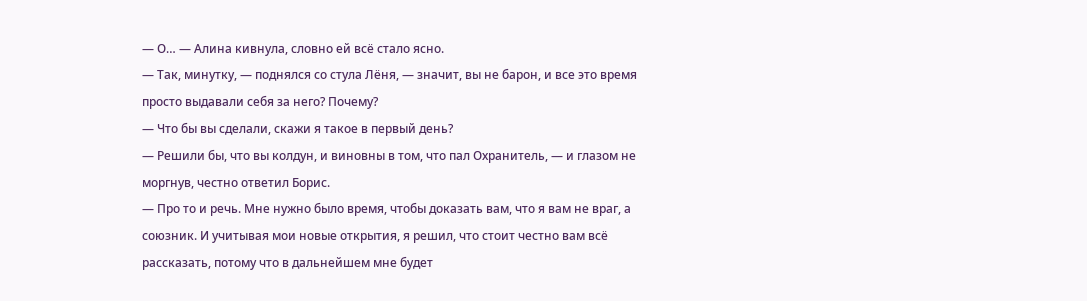— О… — Алина кивнула, словно ей всё стало ясно.
— Так, минутку, — поднялся со стула Лёня, — значит, вы не барон, и все это время просто выдавали себя за него? Почему?
— Что бы вы сделали, скажи я такое в первый день?
— Решили бы, что вы колдун, и виновны в том, что пал Охранитель, — и глазом не моргнув, честно ответил Борис.
— Про то и речь. Мне нужно было время, чтобы доказать вам, что я вам не враг, а союзник. И учитывая мои новые открытия, я решил, что стоит честно вам всё рассказать, потому что в дальнейшем мне будет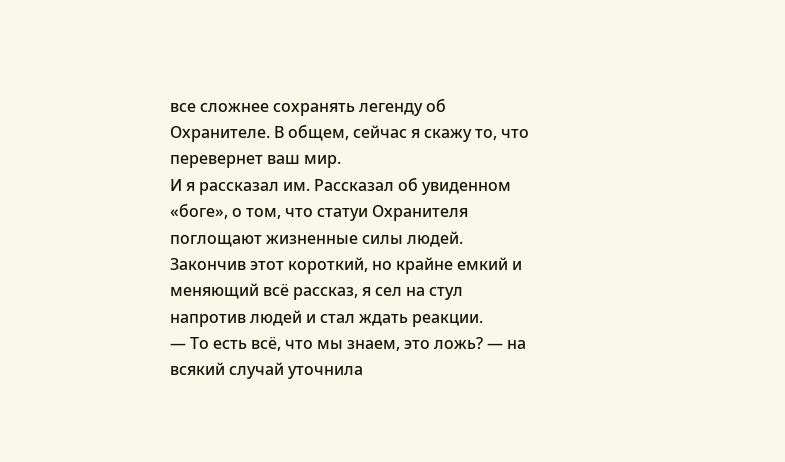все сложнее сохранять легенду об Охранителе. В общем, сейчас я скажу то, что перевернет ваш мир.
И я рассказал им. Рассказал об увиденном «боге», о том, что статуи Охранителя поглощают жизненные силы людей. Закончив этот короткий, но крайне емкий и меняющий всё рассказ, я сел на стул напротив людей и стал ждать реакции.
— То есть всё, что мы знаем, это ложь? — на всякий случай уточнила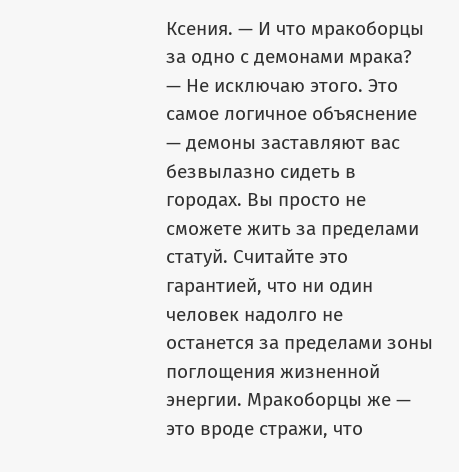Ксения. — И что мракоборцы за одно с демонами мрака?
— Не исключаю этого. Это самое логичное объяснение — демоны заставляют вас безвылазно сидеть в городах. Вы просто не сможете жить за пределами статуй. Считайте это гарантией, что ни один человек надолго не останется за пределами зоны поглощения жизненной энергии. Мракоборцы же — это вроде стражи, что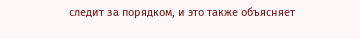следит за порядком, и это также объясняет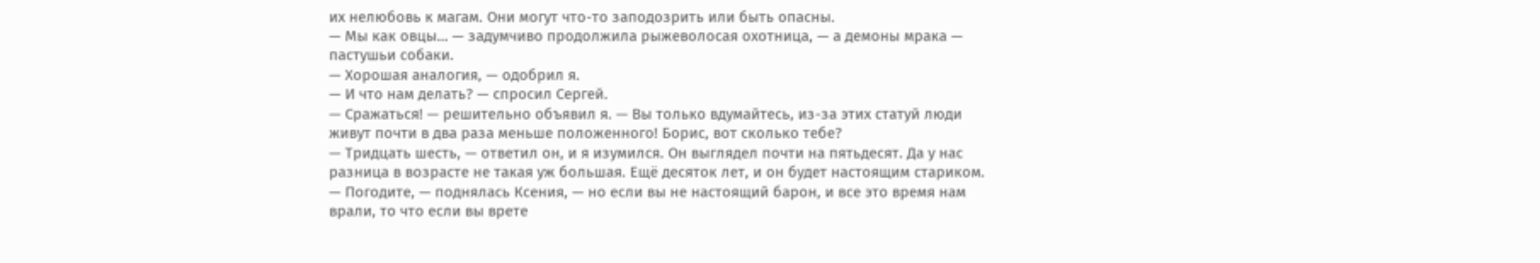их нелюбовь к магам. Они могут что-то заподозрить или быть опасны.
— Мы как овцы… — задумчиво продолжила рыжеволосая охотница, — а демоны мрака — пастушьи собаки.
— Хорошая аналогия, — одобрил я.
— И что нам делать? — спросил Сергей.
— Сражаться! — решительно объявил я. — Вы только вдумайтесь, из-за этих статуй люди живут почти в два раза меньше положенного! Борис, вот сколько тебе?
— Тридцать шесть, — ответил он, и я изумился. Он выглядел почти на пятьдесят. Да у нас разница в возрасте не такая уж большая. Ещё десяток лет, и он будет настоящим стариком.
— Погодите, — поднялась Ксения, — но если вы не настоящий барон, и все это время нам врали, то что если вы врете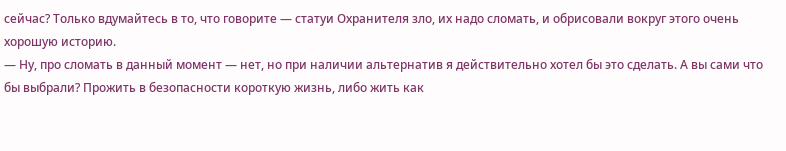сейчас? Только вдумайтесь в то, что говорите — статуи Охранителя зло, их надо сломать, и обрисовали вокруг этого очень хорошую историю.
— Ну, про сломать в данный момент — нет, но при наличии альтернатив я действительно хотел бы это сделать. А вы сами что бы выбрали? Прожить в безопасности короткую жизнь, либо жить как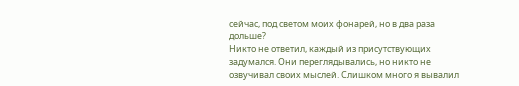сейчас, под светом моих фонарей, но в два раза дольше?
Никто не ответил, каждый из присутствующих задумался. Они переглядывались, но никто не озвучивал своих мыслей. Слишком много я вывалил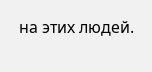на этих людей.